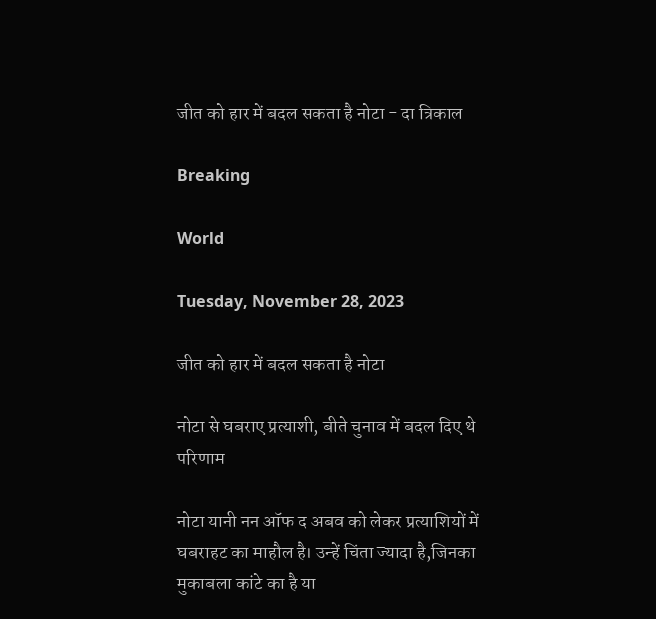जीत को हार में बदल सकता है नोटा - दा त्रिकाल

Breaking

World

Tuesday, November 28, 2023

जीत को हार में बदल सकता है नोटा

नोटा से घबराए प्रत्याशी, बीते चुनाव में बदल दिए थे परिणाम

नोटा यानी नन ऑफ द अबव को लेकर प्रत्याशियों में घबराहट का माहौल है। उन्हें चिंता ज्यादा है,जिनका मुकाबला कांटे का है या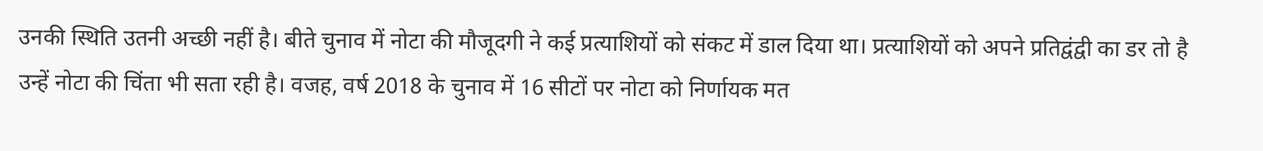उनकी स्थिति उतनी अच्छी नहीं है। बीते चुनाव में नोटा की मौजूदगी ने कई प्रत्याशियों को संकट में डाल दिया था। प्रत्याशियों को अपने प्रतिद्वंद्वी का डर तो है उन्हें नोटा की चिंता भी सता रही है। वजह, वर्ष 2018 के चुनाव में 16 सीटों पर नोटा को निर्णायक मत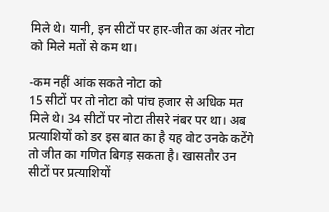मिले थे। यानी, इन सीटों पर हार-जीत का अंतर नोटा को मिले मतों से कम था।

-कम नहीं आंक सकते नोटा को
15 सीटों पर तो नोटा को पांच हजार से अधिक मत मिले थे। 34 सीटों पर नोटा तीसरे नंबर पर था। अब प्रत्याशियों को डर इस बात का है यह वोट उनके कटेंगे तो जीत का गणित बिगड़ सकता है। खासतौर उन सीटों पर प्रत्याशियों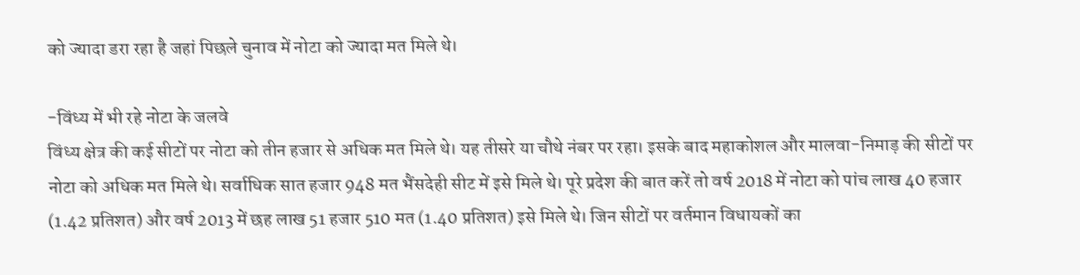को ज्यादा डरा रहा है जहां पिछले चुनाव में नोटा को ज्यादा मत मिले थे।

-विंध्य में भी रहे नोटा के जलवे
विंध्य क्षेत्र की कई सीटों पर नोटा को तीन हजार से अधिक मत मिले थे। यह तीसरे या चौथे नंबर पर रहा। इसके बाद महाकोशल और मालवा-निमाड़ की सीटों पर नोटा को अधिक मत मिले थे। सर्वाधिक सात हजार 948 मत भैंसदेही सीट में इसे मिले थे। पूरे प्रदेश की बात करें तो वर्ष 2018 में नोटा को पांच लाख 40 हजार (1.42 प्रतिशत) और वर्ष 2013 में छह लाख 51 हजार 510 मत (1.40 प्रतिशत) इसे मिले थे। जिन सीटों पर वर्तमान विधायकों का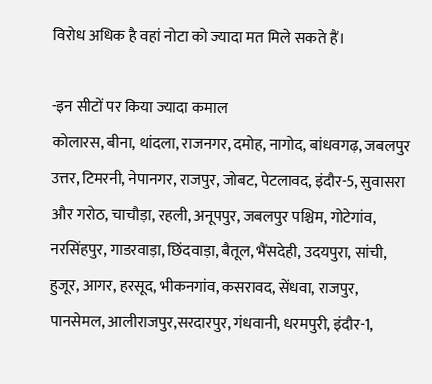विरोध अधिक है वहां नोटा को ज्यादा मत मिले सकते हैं।

-इन सीटों पर किया ज्यादा कमाल
कोलारस, बीना, थांदला, राजनगर, दमोह, नागोद, बांधवगढ़, जबलपुर उत्तर, टिमरनी, नेपानगर, राजपुर, जोबट, पेटलावद, इंदौर-5, सुवासरा और गरोठ, चाचौड़ा, रहली, अनूपपुर, जबलपुर पश्चिम, गोटेगांव, नरसिंहपुर, गाडरवाड़ा, छिंदवाड़ा, बैतूल, भैंसदेही, उदयपुरा, सांची, हुजूर, आगर, हरसूद, भीकनगांव, कसरावद, सेंधवा, राजपुर, पानसेमल, आलीराजपुर,सरदारपुर, गंधवानी, धरमपुरी, इंदौर-1,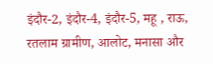इंदौर-2, इंदौर-4, इंदौर-5, महू , राऊ, रतलाम ग्रामीण, आलोट, मनासा और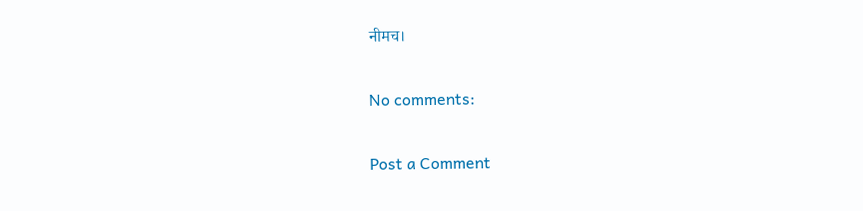नीमच।

No comments:

Post a Comment